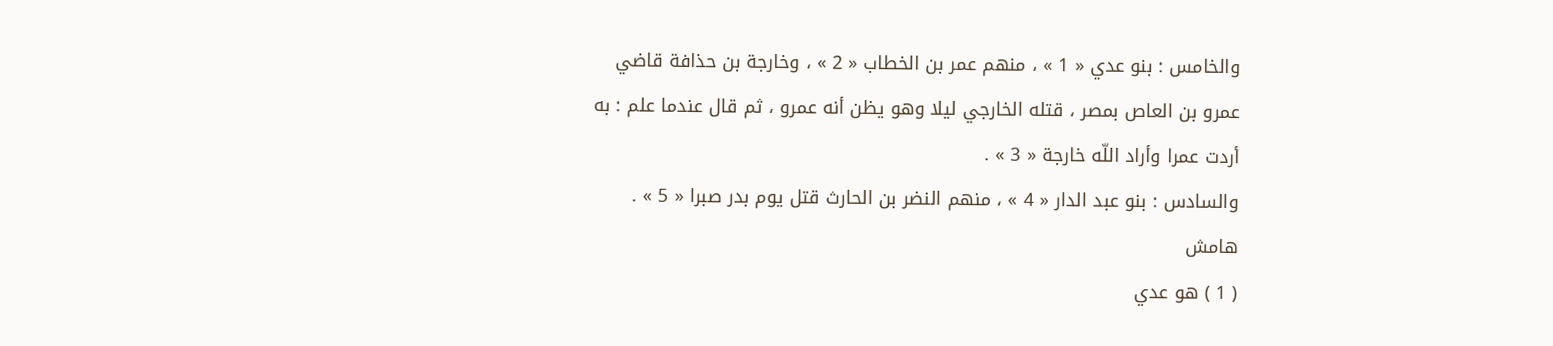والخامس : بنو عدي « 1 » ، منهم عمر بن الخطاب « 2 » ، وخارجة بن حذافة قاضي عمرو بن العاص بمصر ، قتله الخارجي ليلا وهو يظن أنه عمرو ، ثم قال عندما علم : به أردت عمرا وأراد اللّه خارجة « 3 » .
والسادس : بنو عبد الدار « 4 » ، منهم النضر بن الحارث قتل يوم بدر صبرا « 5 » .
هامش
( 1 ) هو عدي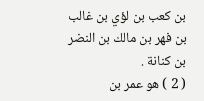بن كعب بن لؤي بن غالب بن فهر بن مالك بن النضر بن كنانة .
( 2 ) هو عمر بن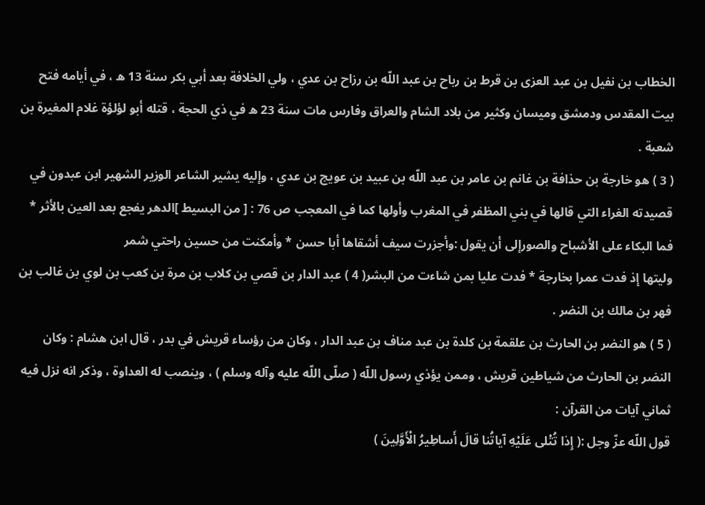الخطاب بن نفيل بن عبد العزى بن قرط بن رباح بن عبد اللّه بن رزاح بن عدي ، ولي الخلافة بعد أبي بكر سنة 13 ه ، في أيامه فتح بيت المقدس ودمشق وميسان وكثير من بلاد الشام والعراق وفارس مات سنة 23 ه في ذي الحجة ، قتله أبو لؤلؤة غلام المغيرة بن شعبة .
( 3 ) هو خارجة بن حذافة بن غانم بن عامر بن عبد اللّه بن عبيد بن عويج بن عدي ، وإليه يشير الشاعر الوزير الشهير ابن عبدون في قصيدته الغراء التي قالها في بني المظفر في المغرب وأولها كما في المعجب ص 76 : [ من البسيط ]الدهر يفجع بعد العين بالأثر * فما البكاء على الأشباح والصورإلى أن يقول :وأجزرت سيف أشقاها أبا حسن * وأمكنت من حسين راحتي شمر
وليتها إذ فدت عمرا بخارجة * فدت عليا بمن شاءت من البشر( 4 ) عبد الدار بن قصي بن كلاب بن مرة بن كعب بن لوي بن غالب بن فهر بن مالك بن النضر .
( 5 ) هو النضر بن الحارث بن علقمة بن كلدة بن عبد مناف بن عبد الدار ، وكان من رؤساء قريش في بدر ، قال ابن هشام : وكان النضر بن الحارث من شياطين قريش ، وممن يؤذي رسول اللّه ( صلّى اللّه عليه وآله وسلم ) ، وينصب له العداوة ، وذكر انه نزل فيه ثماني آيات من القرآن :
قول اللّه عزّ وجل :( إِذا تُتْلى عَلَيْهِ آياتُنا قالَ أَساطِيرُ الْأَوَّلِينَ )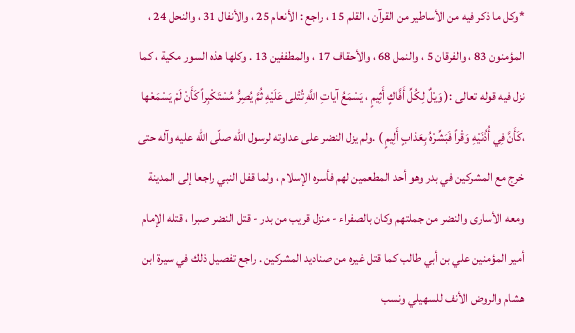*وكل ما ذكر فيه من الأساطير من القرآن ، القلم 15 ، راجع : الأنعام 25 ، والأنفال 31 ، والنحل 24 ، المؤمنون 83 ، والفرقان 5 ، والنمل 68 ، والأحقاف 17 ، والمطففين 13 . وكلها هذه السور مكية ، كما نزل فيه قوله تعالى :( وَيْلٌ لِكُلِّ أَفَّاكٍ أَثِيمٍ ، يَسْمَعُ آياتِ اللَّهِ تُتْلى عَلَيْهِ ثُمَّ يُصِرُّ مُسْتَكْبِراً كَأَنْ لَمْ يَسْمَعْها ،كَأَنَّ فِي أُذُنَيْهِ وَقْراً فَبَشِّرْهُ بِعَذابٍ أَلِيمٍ ) .ولم يزل النضر على عداوته لرسول اللّه صلّى اللّه عليه وآله حتى خرج مع المشركين في بدر وهو أحد المطعمين لهم فأسره الإسلام ، ولما قفل النبي راجعا إلى المدينة ومعه الأسارى والنضر من جملتهم وكان بالصفراء - منزل قريب من بدر - قتل النضر صبرا ، قتله الإمام أمير المؤمنين علي بن أبي طالب كما قتل غيره من صناديد المشركين . راجع تفصيل ذلك في سيرة ابن هشام والروض الأنف للسهيلي ونسب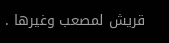قريش لمصعب وغيرها .